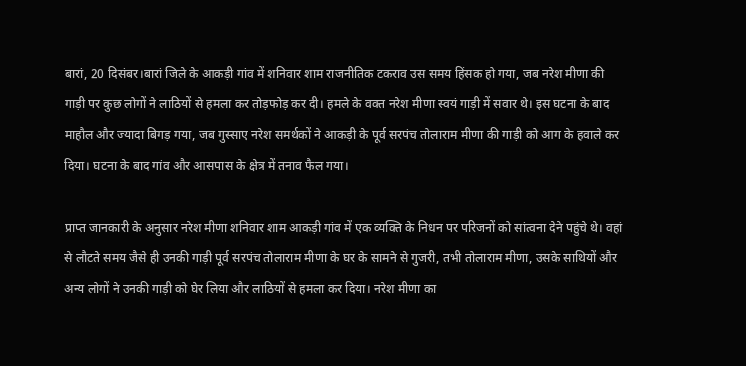बारां, 20 दिसंबर।बारां जिले के आकड़ी गांव में शनिवार शाम राजनीतिक टकराव उस समय हिंसक हो गया, जब नरेश मीणा की गाड़ी पर कुछ लोगों ने लाठियों से हमला कर तोड़फोड़ कर दी। हमले के वक्त नरेश मीणा स्वयं गाड़ी में सवार थे। इस घटना के बाद माहौल और ज्यादा बिगड़ गया, जब गुस्साए नरेश समर्थकों ने आकड़ी के पूर्व सरपंच तोलाराम मीणा की गाड़ी को आग के हवाले कर दिया। घटना के बाद गांव और आसपास के क्षेत्र में तनाव फैल गया।

प्राप्त जानकारी के अनुसार नरेश मीणा शनिवार शाम आकड़ी गांव में एक व्यक्ति के निधन पर परिजनों को सांत्वना देने पहुंचे थे। वहां से लौटते समय जैसे ही उनकी गाड़ी पूर्व सरपंच तोलाराम मीणा के घर के सामने से गुजरी, तभी तोलाराम मीणा, उसके साथियों और अन्य लोगों ने उनकी गाड़ी को घेर लिया और लाठियों से हमला कर दिया। नरेश मीणा का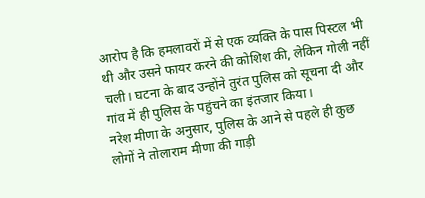आरोप है कि हमलावरों में से एक व्यक्ति के पास पिस्टल भी थी और उसने फायर करने की कोशिश की, लेकिन गोली नहीं चली। घटना के बाद उन्होंने तुरंत पुलिस को सूचना दी और गांव में ही पुलिस के पहुंचने का इंतजार किया।
नरेश मीणा के अनुसार, पुलिस के आने से पहले ही कुछ लोगों ने तोलाराम मीणा की गाड़ी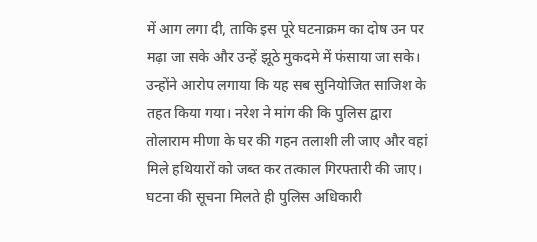में आग लगा दी, ताकि इस पूरे घटनाक्रम का दोष उन पर मढ़ा जा सके और उन्हें झूठे मुकदमे में फंसाया जा सके। उन्होंने आरोप लगाया कि यह सब सुनियोजित साजिश के तहत किया गया। नरेश ने मांग की कि पुलिस द्वारा तोलाराम मीणा के घर की गहन तलाशी ली जाए और वहां मिले हथियारों को जब्त कर तत्काल गिरफ्तारी की जाए।
घटना की सूचना मिलते ही पुलिस अधिकारी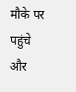मौके पर पहुंचे और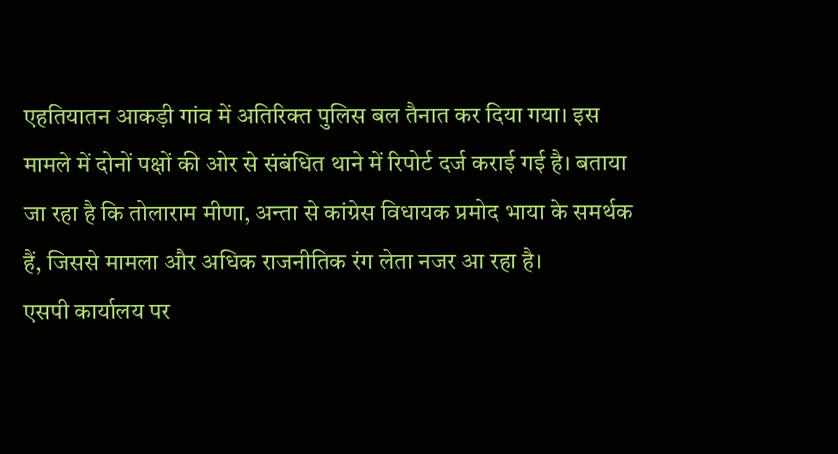एहतियातन आकड़ी गांव में अतिरिक्त पुलिस बल तैनात कर दिया गया। इस मामले में दोनों पक्षों की ओर से संबंधित थाने में रिपोर्ट दर्ज कराई गई है। बताया जा रहा है कि तोलाराम मीणा, अन्ता से कांग्रेस विधायक प्रमोद भाया के समर्थक हैं, जिससे मामला और अधिक राजनीतिक रंग लेता नजर आ रहा है।
एसपी कार्यालय पर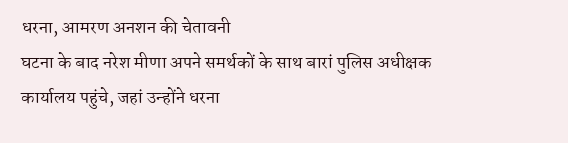धरना, आमरण अनशन की चेतावनी
घटना के बाद नरेश मीणा अपने समर्थकों के साथ बारां पुलिस अधीक्षक कार्यालय पहुंचे, जहां उन्होंने धरना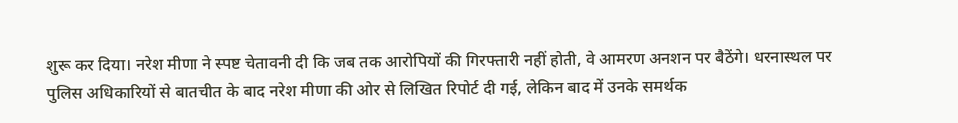शुरू कर दिया। नरेश मीणा ने स्पष्ट चेतावनी दी कि जब तक आरोपियों की गिरफ्तारी नहीं होती, वे आमरण अनशन पर बैठेंगे। धरनास्थल पर पुलिस अधिकारियों से बातचीत के बाद नरेश मीणा की ओर से लिखित रिपोर्ट दी गई, लेकिन बाद में उनके समर्थक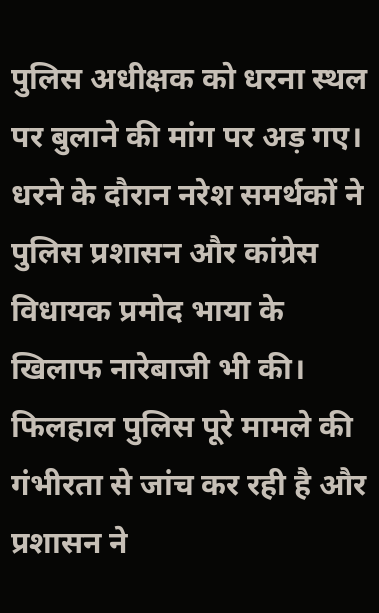पुलिस अधीक्षक को धरना स्थल पर बुलाने की मांग पर अड़ गए।
धरने के दौरान नरेश समर्थकों ने पुलिस प्रशासन और कांग्रेस विधायक प्रमोद भाया के खिलाफ नारेबाजी भी की। फिलहाल पुलिस पूरे मामले की गंभीरता से जांच कर रही है और प्रशासन ने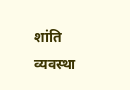शांति व्यवस्था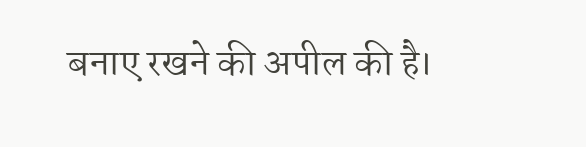बनाए रखने की अपील की है।